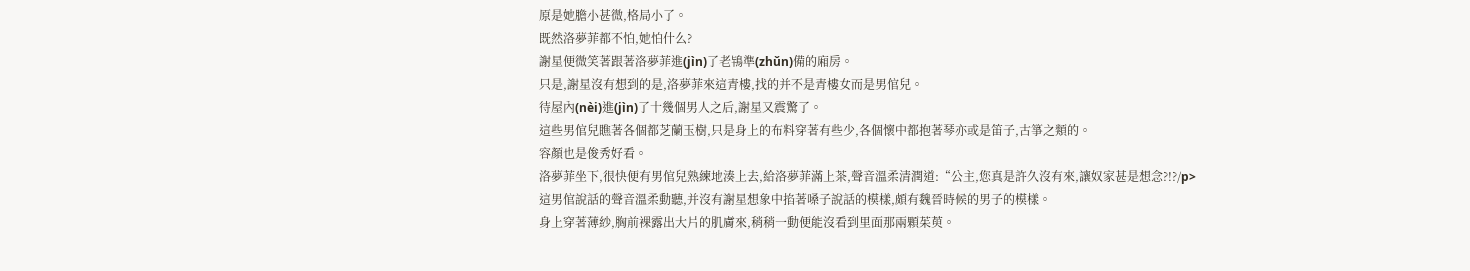原是她膽小甚微,格局小了。
既然洛夢菲都不怕,她怕什么?
謝星便微笑著跟著洛夢菲進(jìn)了老鴇準(zhǔn)備的廂房。
只是,謝星沒有想到的是,洛夢菲來這青樓,找的并不是青樓女而是男倌兒。
待屋內(nèi)進(jìn)了十幾個男人之后,謝星又震驚了。
這些男倌兒瞧著各個都芝蘭玉樹,只是身上的布料穿著有些少,各個懷中都抱著琴亦或是笛子,古箏之類的。
容顏也是俊秀好看。
洛夢菲坐下,很快便有男倌兒熟練地湊上去,給洛夢菲滿上茶,聲音溫柔清潤道:“公主,您真是許久沒有來,讓奴家甚是想念?!?/p>
這男倌說話的聲音溫柔動聽,并沒有謝星想象中掐著嗓子說話的模樣,頗有魏晉時候的男子的模樣。
身上穿著薄紗,胸前裸露出大片的肌膚來,稍稍一動便能沒看到里面那兩顆茱萸。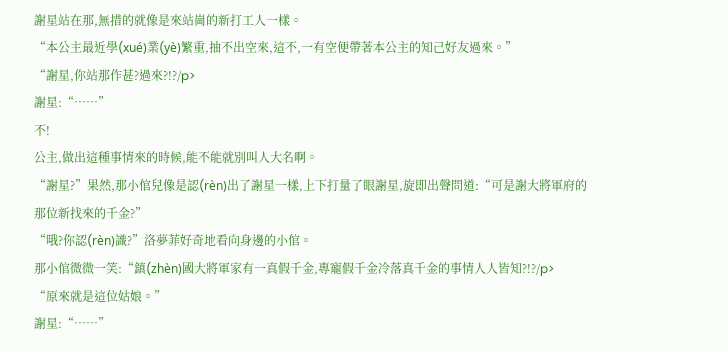謝星站在那,無措的就像是來站崗的新打工人一樣。
“本公主最近學(xué)業(yè)繁重,抽不出空來,這不,一有空便帶著本公主的知己好友過來。”
“謝星,你站那作甚?過來?!?/p>
謝星:“……”
不!
公主,做出這種事情來的時候,能不能就別叫人大名啊。
“謝星?”果然,那小倌兒像是認(rèn)出了謝星一樣,上下打量了眼謝星,旋即出聲問道:“可是謝大將軍府的那位新找來的千金?”
“哦?你認(rèn)識?”洛夢菲好奇地看向身邊的小倌。
那小倌微微一笑:“鎮(zhèn)國大將軍家有一真假千金,專寵假千金冷落真千金的事情人人皆知?!?/p>
“原來就是這位姑娘。”
謝星:“……”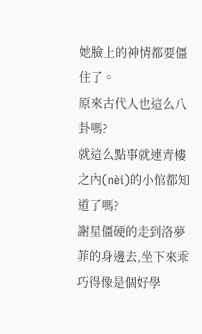她臉上的神情都要僵住了。
原來古代人也這么八卦嗎?
就這么點事就連青樓之內(nèi)的小倌都知道了嗎?
謝星僵硬的走到洛夢菲的身邊去,坐下來乖巧得像是個好學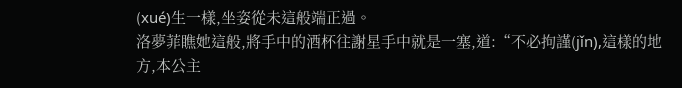(xué)生一樣,坐姿從未這般端正過。
洛夢菲瞧她這般,將手中的酒杯往謝星手中就是一塞,道:“不必拘謹(jǐn),這樣的地方,本公主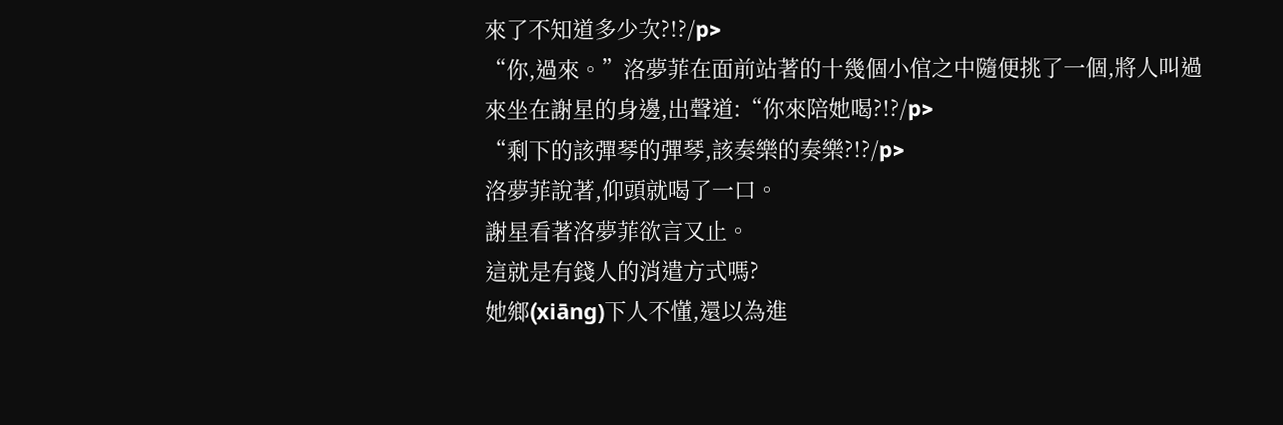來了不知道多少次?!?/p>
“你,過來。”洛夢菲在面前站著的十幾個小倌之中隨便挑了一個,將人叫過來坐在謝星的身邊,出聲道:“你來陪她喝?!?/p>
“剩下的該彈琴的彈琴,該奏樂的奏樂?!?/p>
洛夢菲說著,仰頭就喝了一口。
謝星看著洛夢菲欲言又止。
這就是有錢人的消遣方式嗎?
她鄉(xiāng)下人不懂,還以為進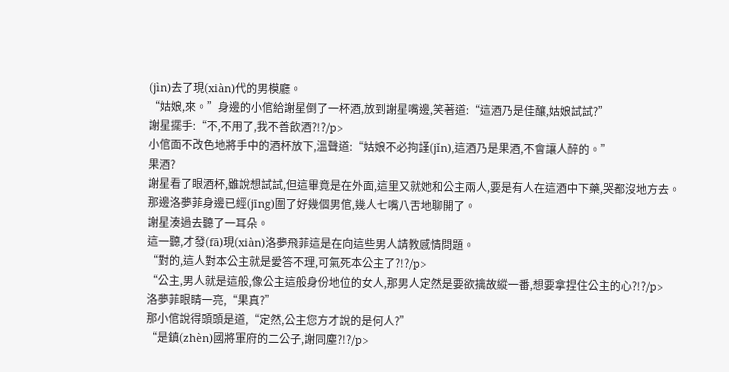(jìn)去了現(xiàn)代的男模廳。
“姑娘,來。”身邊的小倌給謝星倒了一杯酒,放到謝星嘴邊,笑著道:“這酒乃是佳釀,姑娘試試?”
謝星擺手:“不,不用了,我不善飲酒?!?/p>
小倌面不改色地將手中的酒杯放下,溫聲道:“姑娘不必拘謹(jǐn),這酒乃是果酒,不會讓人醉的。”
果酒?
謝星看了眼酒杯,雖說想試試,但這畢竟是在外面,這里又就她和公主兩人,要是有人在這酒中下藥,哭都沒地方去。
那邊洛夢菲身邊已經(jīng)圍了好幾個男倌,幾人七嘴八舌地聊開了。
謝星湊過去聽了一耳朵。
這一聽,才發(fā)現(xiàn)洛夢飛菲這是在向這些男人請教感情問題。
“對的,這人對本公主就是愛答不理,可氣死本公主了?!?/p>
“公主,男人就是這般,像公主這般身份地位的女人,那男人定然是要欲擒故縱一番,想要拿捏住公主的心?!?/p>
洛夢菲眼睛一亮,“果真?”
那小倌說得頭頭是道,“定然,公主您方才說的是何人?”
“是鎮(zhèn)國將軍府的二公子,謝同塵?!?/p>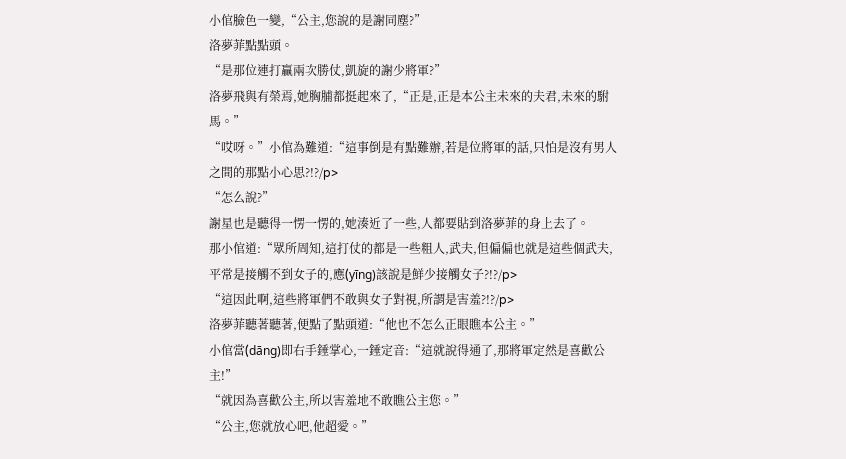小倌臉色一變,“公主,您說的是謝同塵?”
洛夢菲點點頭。
“是那位連打贏兩次勝仗,凱旋的謝少將軍?”
洛夢飛與有榮焉,她胸脯都挺起來了,“正是,正是本公主未來的夫君,未來的駙馬。”
“哎呀。”小倌為難道:“這事倒是有點難辦,若是位將軍的話,只怕是沒有男人之間的那點小心思?!?/p>
“怎么說?”
謝星也是聽得一愣一愣的,她湊近了一些,人都要貼到洛夢菲的身上去了。
那小倌道:“眾所周知,這打仗的都是一些粗人,武夫,但偏偏也就是這些個武夫,平常是接觸不到女子的,應(yīng)該說是鮮少接觸女子?!?/p>
“這因此啊,這些將軍們不敢與女子對視,所謂是害羞?!?/p>
洛夢菲聽著聽著,便點了點頭道:“他也不怎么正眼瞧本公主。”
小倌當(dāng)即右手錘掌心,一錘定音:“這就說得通了,那將軍定然是喜歡公主!”
“就因為喜歡公主,所以害羞地不敢瞧公主您。”
“公主,您就放心吧,他超愛。”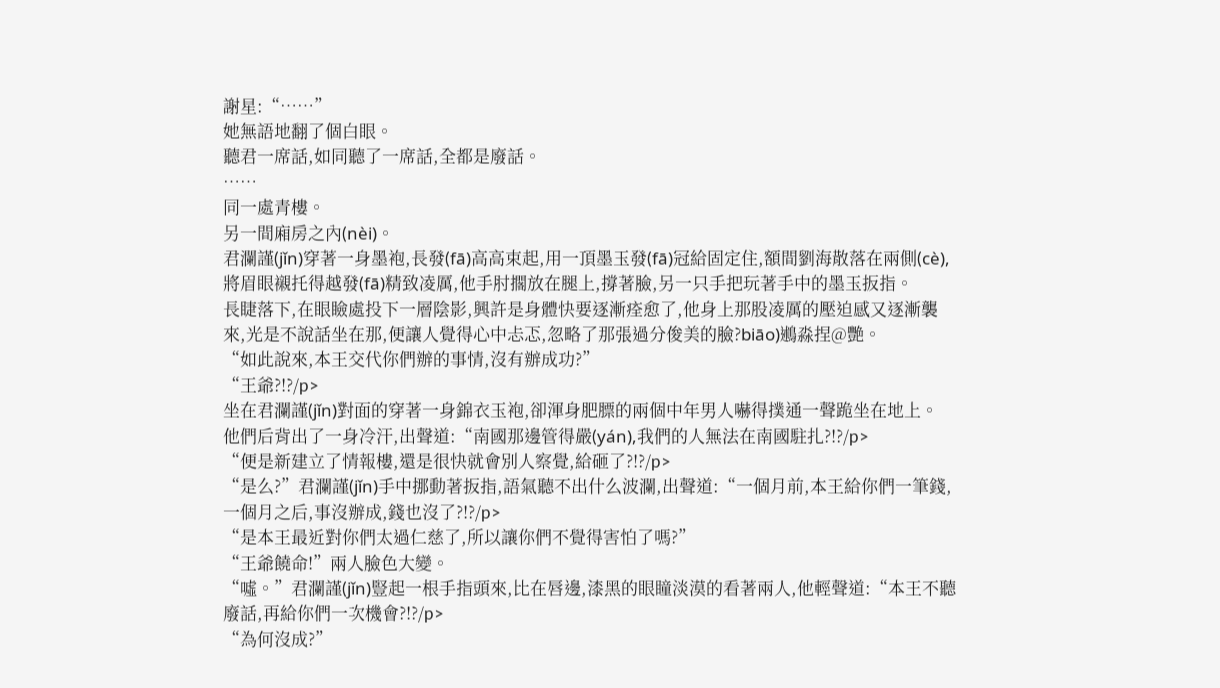謝星:“……”
她無語地翻了個白眼。
聽君一席話,如同聽了一席話,全都是廢話。
……
同一處青樓。
另一間廂房之內(nèi)。
君瀾謹(jǐn)穿著一身墨袍,長發(fā)高高束起,用一頂墨玉發(fā)冠給固定住,額間劉海散落在兩側(cè),將眉眼襯托得越發(fā)精致凌厲,他手肘擱放在腿上,撐著臉,另一只手把玩著手中的墨玉扳指。
長睫落下,在眼瞼處投下一層陰影,興許是身體快要逐漸痊愈了,他身上那股凌厲的壓迫感又逐漸襲來,光是不說話坐在那,便讓人覺得心中忐忑,忽略了那張過分俊美的臉?biāo)鶐淼捏@艷。
“如此說來,本王交代你們辦的事情,沒有辦成功?”
“王爺?!?/p>
坐在君瀾謹(jǐn)對面的穿著一身錦衣玉袍,卻渾身肥膘的兩個中年男人嚇得撲通一聲跪坐在地上。
他們后背出了一身冷汗,出聲道:“南國那邊管得嚴(yán),我們的人無法在南國駐扎?!?/p>
“便是新建立了情報樓,還是很快就會別人察覺,給砸了?!?/p>
“是么?”君瀾謹(jǐn)手中挪動著扳指,語氣聽不出什么波瀾,出聲道:“一個月前,本王給你們一筆錢,一個月之后,事沒辦成,錢也沒了?!?/p>
“是本王最近對你們太過仁慈了,所以讓你們不覺得害怕了嗎?”
“王爺饒命!”兩人臉色大變。
“噓。”君瀾謹(jǐn)豎起一根手指頭來,比在唇邊,漆黑的眼瞳淡漠的看著兩人,他輕聲道:“本王不聽廢話,再給你們一次機會?!?/p>
“為何沒成?”